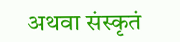अथवा संस्कृतं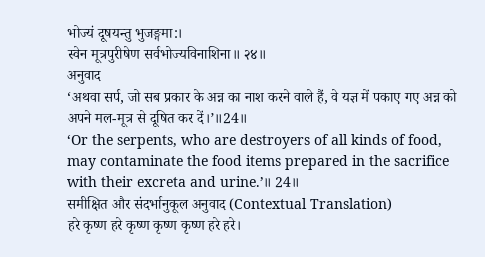भोज्यं दूषयन्तु भुजङ्गमा:।
स्वेन मूत्रपुरीषेण सर्वभोज्यविनाशिना॥ २४॥
अनुवाद
‘अथवा सर्प, जो सब प्रकार के अन्न का नाश करने वाले हैं, वे यज्ञ में पकाए गए अन्न को अपने मल-मूत्र से दूषित कर दें।’॥24॥
‘Or the serpents, who are destroyers of all kinds of food, may contaminate the food items prepared in the sacrifice with their excreta and urine.’॥ 24॥
समीक्षित और संदर्भानुकूल अनुवाद (Contextual Translation)
हरे कृष्ण हरे कृष्ण कृष्ण कृष्ण हरे हरे।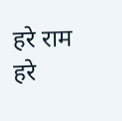हरे राम हरे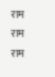राम राम राम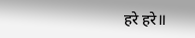हरे हरे॥